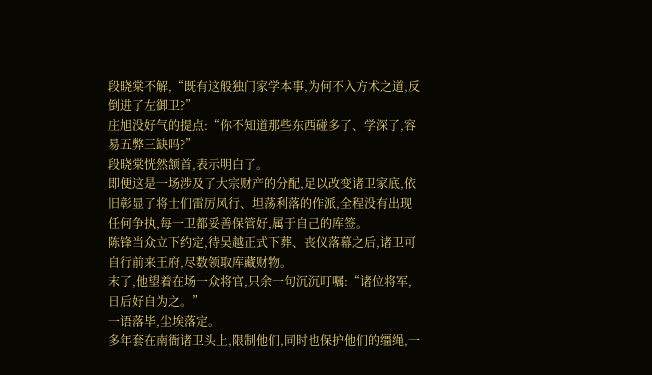段晓棠不解,“既有这般独门家学本事,为何不入方术之道,反倒进了左御卫?”
庄旭没好气的提点:“你不知道那些东西碰多了、学深了,容易五弊三缺吗?”
段晓棠恍然颔首,表示明白了。
即便这是一场涉及了大宗财产的分配,足以改变诸卫家底,依旧彰显了将士们雷厉风行、坦荡利落的作派,全程没有出现任何争执,每一卫都妥善保管好,属于自己的库签。
陈锋当众立下约定,待吴越正式下葬、丧仪落幕之后,诸卫可自行前来王府,尽数领取库藏财物。
末了,他望着在场一众将官,只余一句沉沉叮嘱:“诸位将军,日后好自为之。”
一语落毕,尘埃落定。
多年套在南衙诸卫头上,限制他们,同时也保护他们的缰绳,一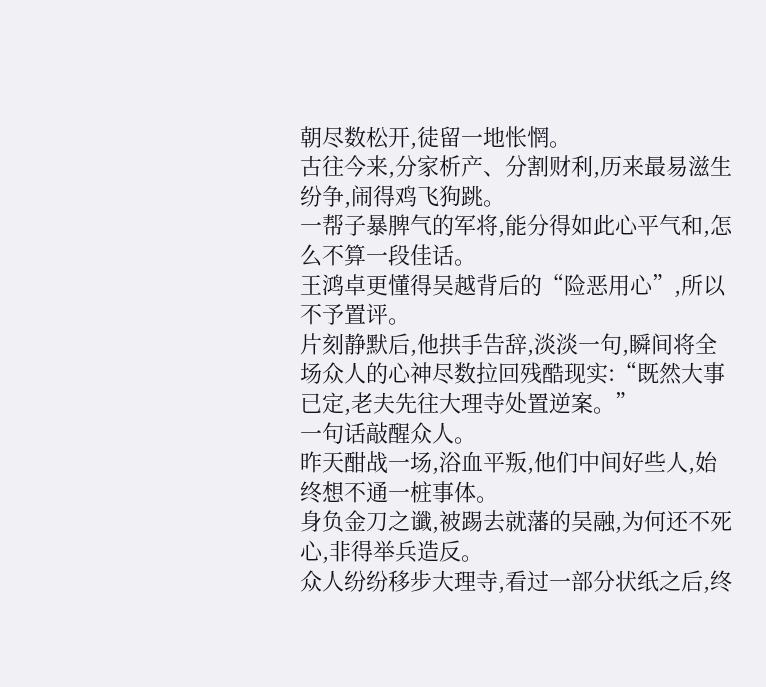朝尽数松开,徒留一地怅惘。
古往今来,分家析产、分割财利,历来最易滋生纷争,闹得鸡飞狗跳。
一帮子暴脾气的军将,能分得如此心平气和,怎么不算一段佳话。
王鸿卓更懂得吴越背后的“险恶用心”,所以不予置评。
片刻静默后,他拱手告辞,淡淡一句,瞬间将全场众人的心神尽数拉回残酷现实:“既然大事已定,老夫先往大理寺处置逆案。”
一句话敲醒众人。
昨天酣战一场,浴血平叛,他们中间好些人,始终想不通一桩事体。
身负金刀之谶,被踢去就藩的吴融,为何还不死心,非得举兵造反。
众人纷纷移步大理寺,看过一部分状纸之后,终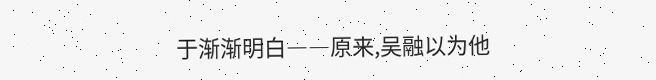于渐渐明白――原来,吴融以为他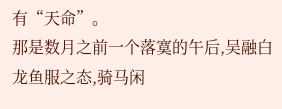有“天命”。
那是数月之前一个落寞的午后,吴融白龙鱼服之态,骑马闲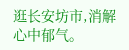逛长安坊市,消解心中郁气。